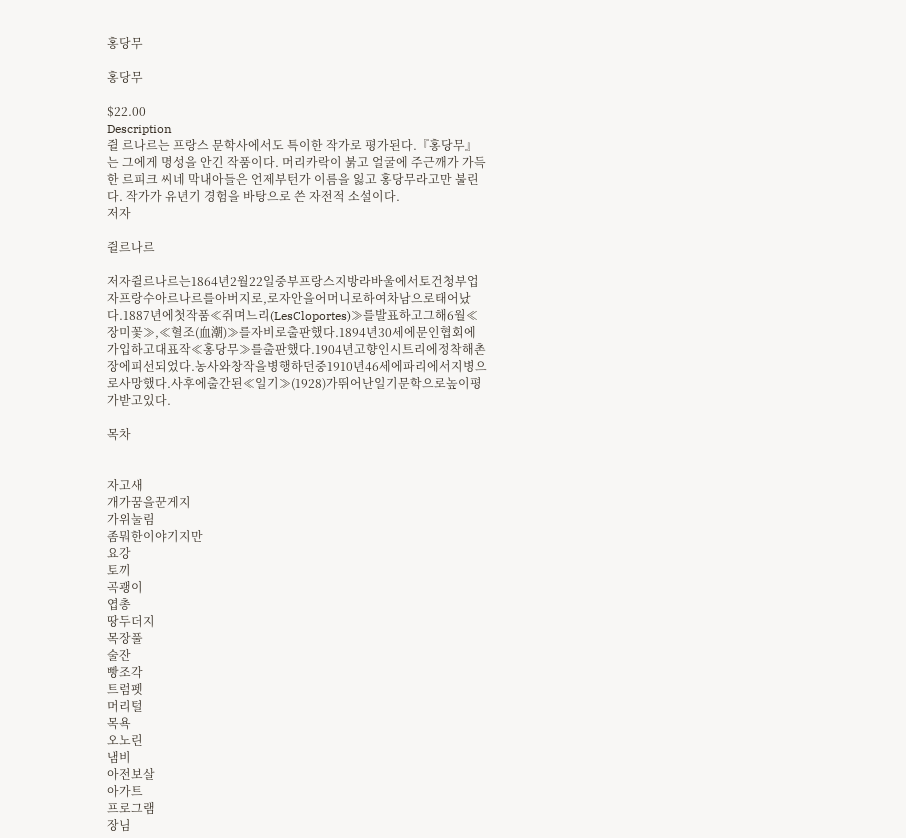홍당무

홍당무

$22.00
Description
쥘 르나르는 프랑스 문학사에서도 특이한 작가로 평가된다.『홍당무』는 그에게 명성을 안긴 작품이다. 머리카락이 붉고 얼굴에 주근깨가 가득한 르피크 씨네 막내아들은 언제부턴가 이름을 잃고 홍당무라고만 불린다. 작가가 유년기 경험을 바탕으로 쓴 자전적 소설이다.
저자

쥘르나르

저자쥘르나르는1864년2월22일중부프랑스지방라바울에서토건청부업자프랑수아르나르를아버지로,로자안을어머니로하여차남으로태어났다.1887년에첫작품≪쥐며느리(LesCloportes)≫를발표하고그해6월≪장미꽃≫,≪혈조(血潮)≫를자비로출판했다.1894년30세에문인협회에가입하고대표작≪홍당무≫를출판했다.1904년고향인시트리에정착해촌장에피선되었다.농사와창작을병행하던중1910년46세에파리에서지병으로사망했다.사후에출간된≪일기≫(1928)가뛰어난일기문학으로높이평가받고있다.

목차


자고새
개가꿈을꾼게지
가위눌림
좀뭐한이야기지만
요강
토끼
곡괭이
엽총
땅두더지
목장풀
술잔
빵조각
트럼펫
머리털
목욕
오노린
냄비
아전보살
아가트
프로그램
장님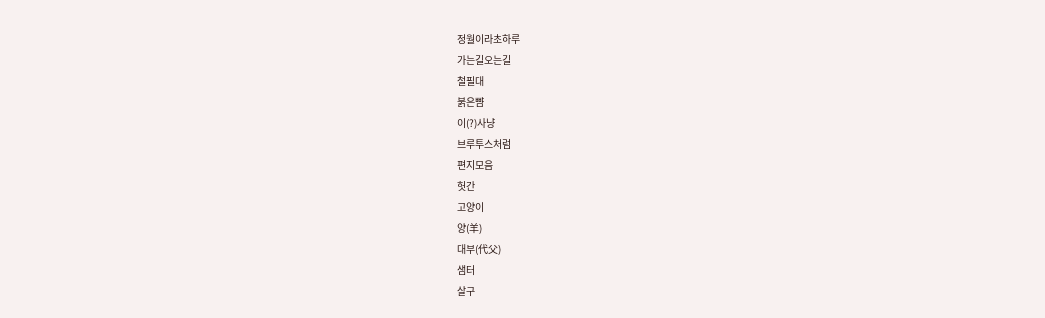정월이라초하루
가는길오는길
철필대
붉은뺨
이(?)사냥
브루투스처럼
편지모음
헛간
고양이
양(羊)
대부(代父)
샘터
살구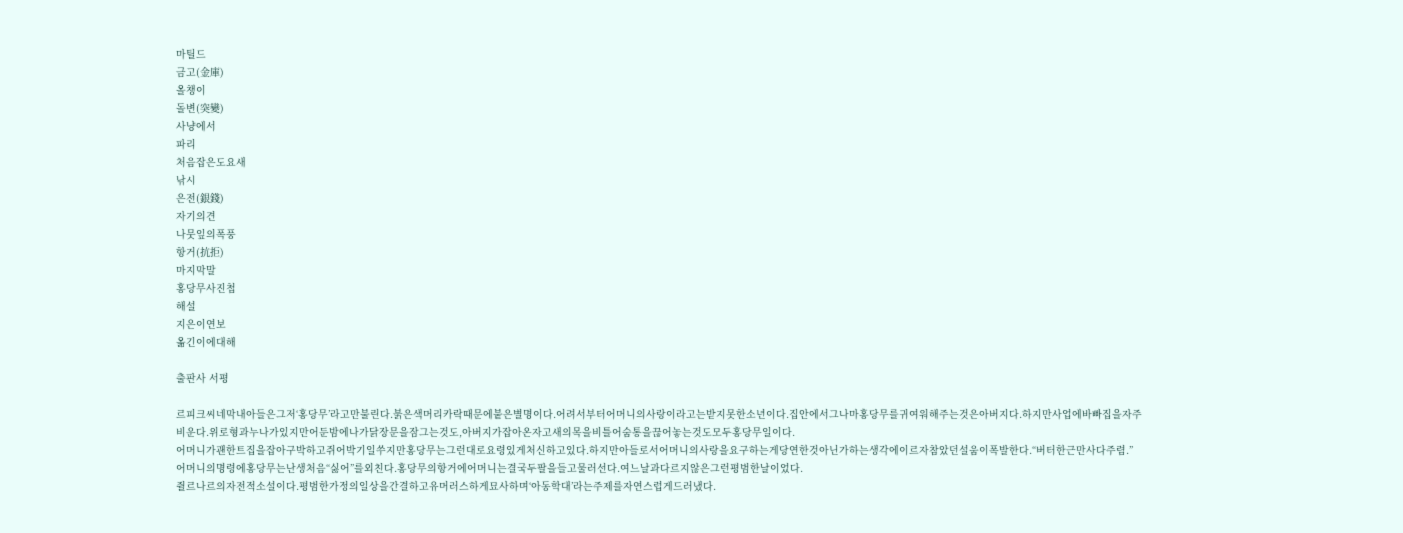마틸드
금고(金庫)
올챙이
돌변(突變)
사냥에서
파리
처음잡은도요새
낚시
은전(銀錢)
자기의견
나뭇잎의폭풍
항거(抗拒)
마지막말
홍당무사진첩
해설
지은이연보
옮긴이에대해

출판사 서평

르피크씨네막내아들은그저‘홍당무’라고만불린다.붉은색머리카락때문에붙은별명이다.어려서부터어머니의사랑이라고는받지못한소년이다.집안에서그나마홍당무를귀여워해주는것은아버지다.하지만사업에바빠집을자주비운다.위로형과누나가있지만어둔밤에나가닭장문을잠그는것도,아버지가잡아온자고새의목을비틀어숨통을끊어놓는것도모두홍당무일이다.
어머니가괜한트집을잡아구박하고쥐어박기일쑤지만홍당무는그런대로요령있게처신하고있다.하지만아들로서어머니의사랑을요구하는게당연한것아닌가하는생각에이르자참았던설움이폭발한다.“버터한근만사다주렴.”어머니의명령에홍당무는난생처음“싫어”를외친다.홍당무의항거에어머니는결국두팔을들고물러선다.여느날과다르지않은그런평범한날이었다.
쥘르나르의자전적소설이다.평범한가정의일상을간결하고유머러스하게묘사하며‘아동학대’라는주제를자연스럽게드러냈다.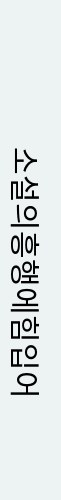소설의흥행에힘입어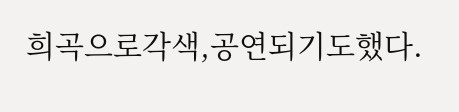희곡으로각색,공연되기도했다.